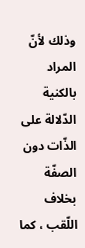وذلك لأنّ المراد بالكنية الدّلالة على الذّات دون الصفّة بخلاف اللّقب ، كما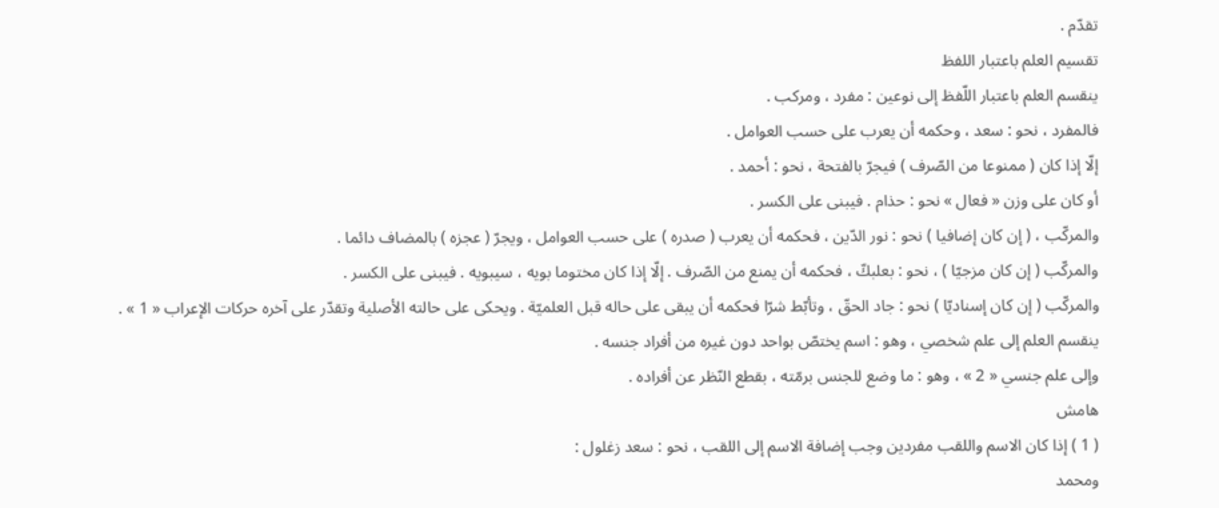تقدّم .
تقسيم العلم باعتبار اللفظ
ينقسم العلم باعتبار اللّفظ إلى نوعين : مفرد ، ومركب .
فالمفرد ، نحو : سعد ، وحكمه أن يعرب على حسب العوامل .
إلّا إذا كان ( ممنوعا من الصّرف ) فيجرّ بالفتحة ، نحو : أحمد .
أو كان على وزن « فعال » نحو : حذام . فيبنى على الكسر .
والمركّب ، ( إن كان إضافيا ) نحو : نور الدّين ، فحكمه أن يعرب ( صدره ) على حسب العوامل ، ويجرّ ( عجزه ) بالمضاف دائما .
والمركّب ( إن كان مزجيّا ) ، نحو : بعلبكّ ، فحكمه أن يمنع من الصّرف . إلّا إذا كان مختوما بويه ، سيبويه . فيبنى على الكسر .
والمركّب ( إن كان إسناديّا ) نحو : جاد الحقّ ، وتأبّط شرّا فحكمه أن يبقى على حاله قبل العلميّة . ويحكى على حالته الأصلية وتقدّر على آخره حركات الإعراب « 1 » .
ينقسم العلم إلى علم شخصي ، وهو : اسم يختصّ بواحد دون غيره من أفراد جنسه .
وإلى علم جنسي « 2 » ، وهو : ما وضع للجنس برمّته ، بقطع النّظر عن أفراده .
هامش
( 1 ) إذا كان الاسم واللقب مفردين وجب إضافة الاسم إلى اللقب ، نحو : سعد زغلول :
ومحمد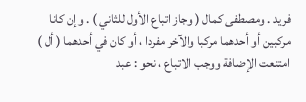فريد . ومصطفى كمال ( وجاز اتباع الأول للثاني ) . وإن كانا مركبين أو أحدهما مركبا والآخر مفردا ، أو كان في أحدهما ( أل ) امتنعت الإضافة ووجب الاتباع ، نحو : عبد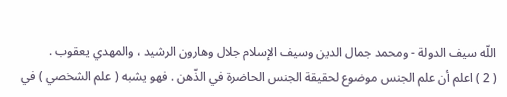اللّه سيف الدولة - ومحمد جمال الدين وسيف الإسلام جلال وهارون الرشيد ، والمهدي يعقوب .
( 2 ) اعلم أن علم الجنس موضوع لحقيقة الجنس الحاضرة في الذّهن . فهو يشبه ( علم الشخصي ) في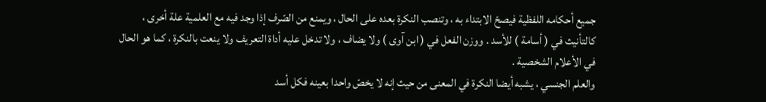جميع أحكامه اللفظية فيصحّ الابتداء به ، وتنصب النكرة بعده على الحال ، ويمنع من الصّرف إذا وجد فيه مع العلمية علة أخرى ، كالتأنيث في ( أسامة ) للأسد . ووزن الفعل في ( ابن آوى ) ولا يضاف ، ولا تدخل عليه أداة التعريف ولا ينعت بالنكرة ، كما هو الحال في الأعلام الشخصية .
والعلم الجنسي ، يشبه أيضا النكرة في المعنى من حيث إنه لا يخصّ واحدا بعينه فكل أسد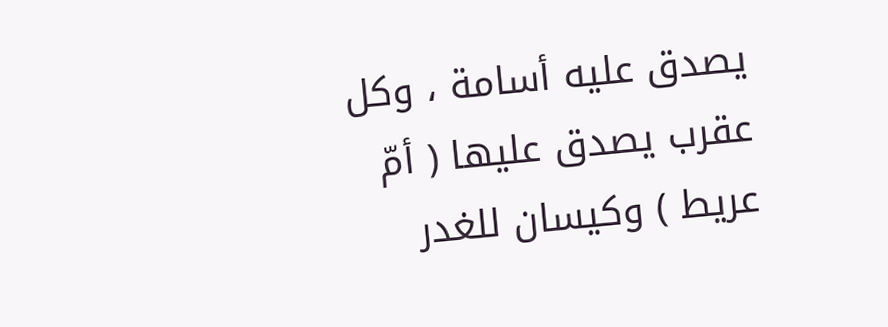يصدق عليه أسامة ، وكل عقرب يصدق عليها ( أمّ عريط ) وكيسان للغدر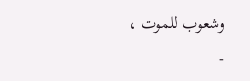وشعوب للموت ، -